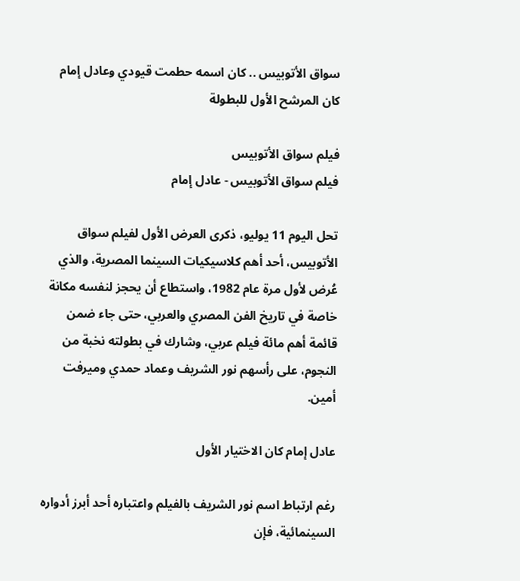سواق الأتوبيس .. كان اسمه حطمت قيودي وعادل إمام كان المرشح الأول للبطولة

فيلم سواق الأتوبيس
فيلم سواق الأتوبيس - عادل إمام

تحل اليوم 11 يوليو، ذكرى العرض الأول لفيلم سواق الأتوبيس، أحد أهم كلاسيكيات السينما المصرية، والذي عُرض لأول مرة عام 1982، واستطاع أن يحجز لنفسه مكانة خاصة في تاريخ الفن المصري والعربي، حتى جاء ضمن قائمة أهم مائة فيلم عربي، وشارك في بطولته نخبة من النجوم، على رأسهم نور الشريف وعماد حمدي وميرفت أمين.

عادل إمام كان الاختيار الأول

رغم ارتباط اسم نور الشريف بالفيلم واعتباره أحد أبرز أدواره السينمائية، فإن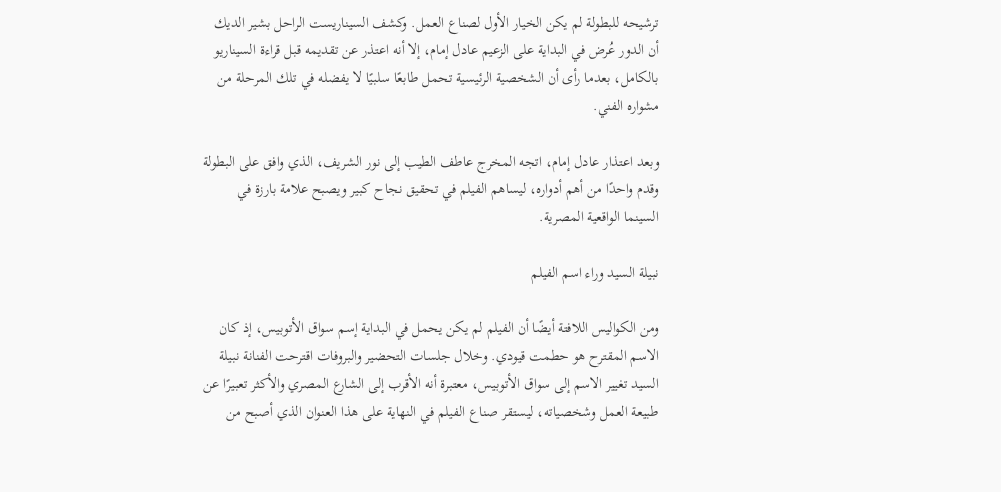ترشيحه للبطولة لم يكن الخيار الأول لصناع العمل. وكشف السيناريست الراحل بشير الديك أن الدور عُرض في البداية على الزعيم عادل إمام، إلا أنه اعتذر عن تقديمه قبل قراءة السيناريو بالكامل، بعدما رأى أن الشخصية الرئيسية تحمل طابعًا سلبيًا لا يفضله في تلك المرحلة من مشواره الفني.

وبعد اعتذار عادل إمام، اتجه المخرج عاطف الطيب إلى نور الشريف، الذي وافق على البطولة وقدم واحدًا من أهم أدواره، ليساهم الفيلم في تحقيق نجاح كبير ويصبح علامة بارزة في السينما الواقعية المصرية.

نبيلة السيد وراء اسم الفيلم

ومن الكواليس اللافتة أيضًا أن الفيلم لم يكن يحمل في البداية إسم سواق الأتوبيس، إذ كان الاسم المقترح هو حطمت قيودي. وخلال جلسات التحضير والبروفات اقترحت الفنانة نبيلة السيد تغيير الاسم إلى سواق الأتوبيس، معتبرة أنه الأقرب إلى الشارع المصري والأكثر تعبيرًا عن طبيعة العمل وشخصياته، ليستقر صناع الفيلم في النهاية على هذا العنوان الذي أصبح من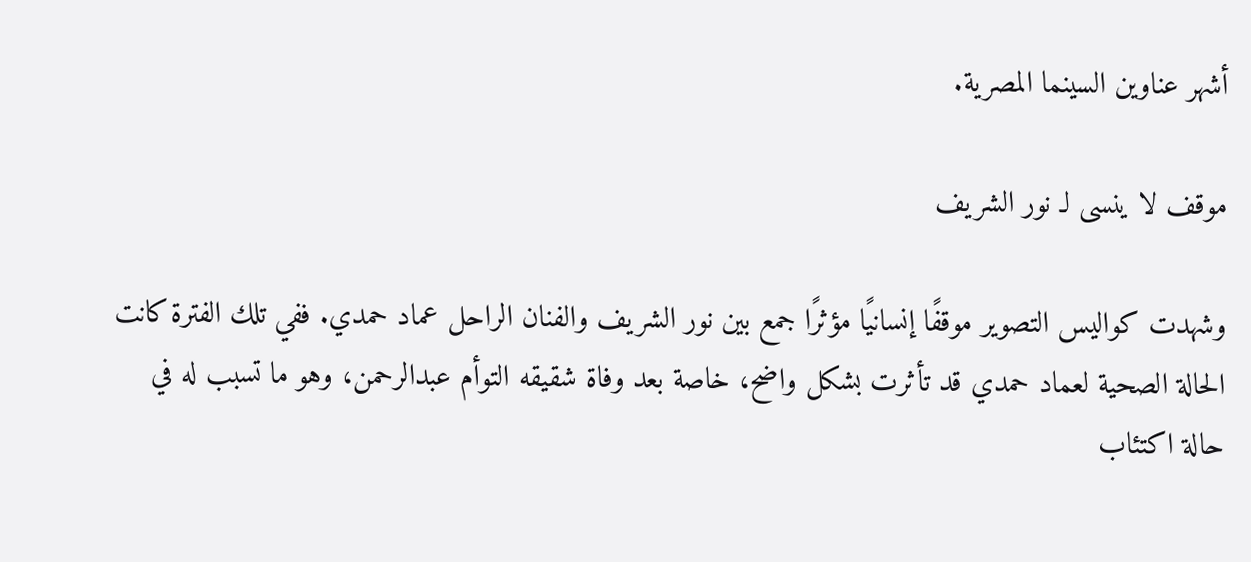أشهر عناوين السينما المصرية.

موقف لا ينسى لـ نور الشريف

وشهدت كواليس التصوير موقفًا إنسانيًا مؤثرًا جمع بين نور الشريف والفنان الراحل عماد حمدي. ففي تلك الفترة كانت الحالة الصحية لعماد حمدي قد تأثرت بشكل واضح، خاصة بعد وفاة شقيقه التوأم عبدالرحمن، وهو ما تسبب له في حالة اكتئاب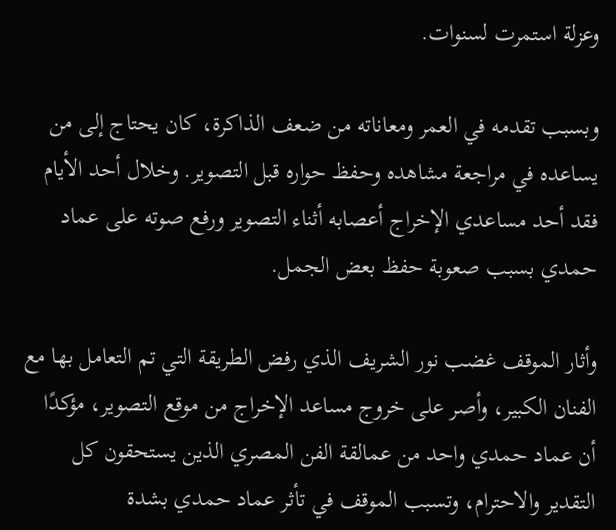وعزلة استمرت لسنوات.

وبسبب تقدمه في العمر ومعاناته من ضعف الذاكرة، كان يحتاج إلى من يساعده في مراجعة مشاهده وحفظ حواره قبل التصوير. وخلال أحد الأيام فقد أحد مساعدي الإخراج أعصابه أثناء التصوير ورفع صوته على عماد حمدي بسبب صعوبة حفظ بعض الجمل.

وأثار الموقف غضب نور الشريف الذي رفض الطريقة التي تم التعامل بها مع الفنان الكبير، وأصر على خروج مساعد الإخراج من موقع التصوير، مؤكدًا أن عماد حمدي واحد من عمالقة الفن المصري الذين يستحقون كل التقدير والاحترام، وتسبب الموقف في تأثر عماد حمدي بشدة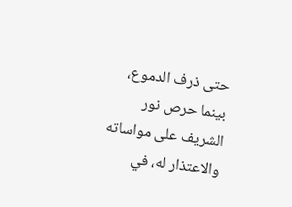حتى ذرف الدموع، بينما حرص نور الشريف على مواساته والاعتذار له، في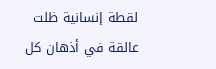لقطة إنسانية ظلت عالقة في أذهان كل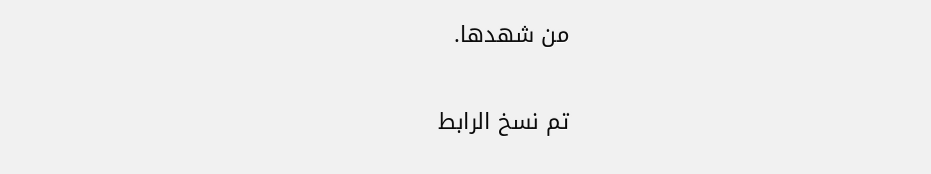من شهدها.

تم نسخ الرابط